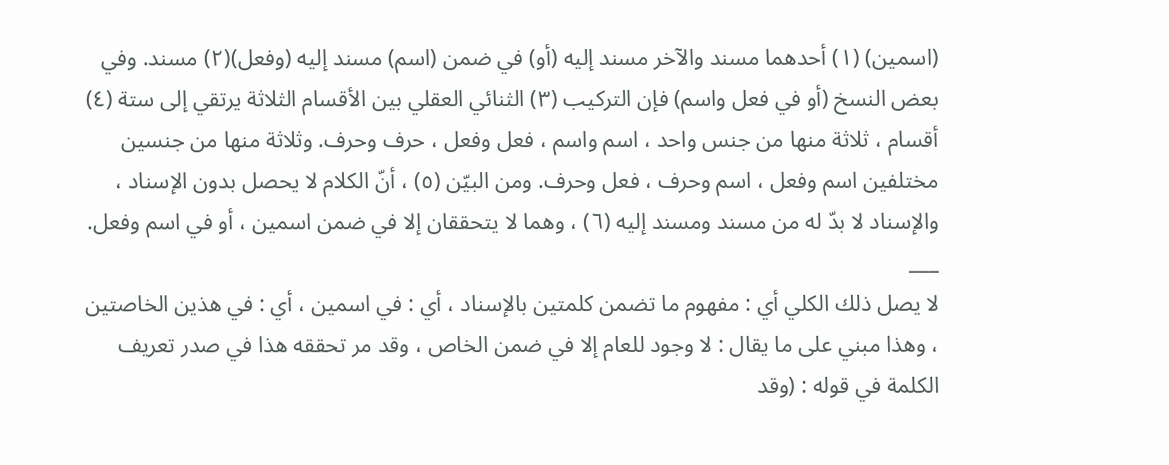(اسمين) (١) أحدهما مسند والآخر مسند إليه (أو) في ضمن (اسم) مسند إليه (وفعل)(٢) مسند. وفي بعض النسخ (أو في فعل واسم) فإن التركيب (٣) الثنائي العقلي بين الأقسام الثلاثة يرتقي إلى ستة (٤) أقسام ، ثلاثة منها من جنس واحد ، اسم واسم ، فعل وفعل ، حرف وحرف. وثلاثة منها من جنسين مختلفين اسم وفعل ، اسم وحرف ، فعل وحرف. ومن البيّن (٥) ، أنّ الكلام لا يحصل بدون الإسناد ، والإسناد لا بدّ له من مسند ومسند إليه (٦) ، وهما لا يتحققان إلا في ضمن اسمين ، أو في اسم وفعل.
___
لا يصل ذلك الكلي أي : مفهوم ما تضمن كلمتين بالإسناد ، أي : في اسمين ، أي : في هذين الخاصتين ، وهذا مبني على ما يقال : لا وجود للعام إلا في ضمن الخاص ، وقد مر تحققه هذا في صدر تعريف الكلمة في قوله : (وقد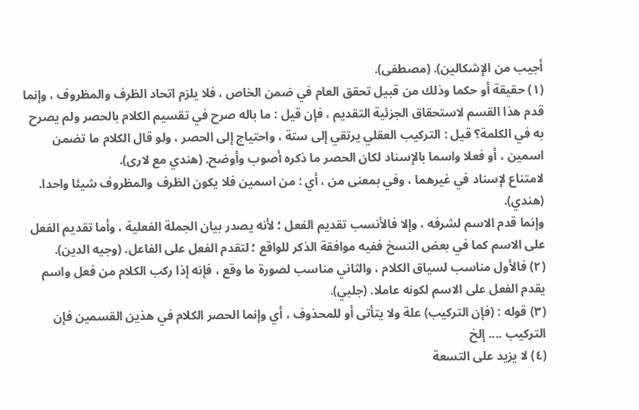أجيب من الإشكالين). (مصطفى).
(١) حقيقة أو حكما وذلك من قبيل تحقق العام في ضمن الخاص ، فلا يلزم اتحاد الظرف والمظروف ، وإنما قدم هذا القسم لاستحقاق الجزئية التقديم ، فإن قيل : ما باله صرح في تقسيم الكلام بالحصر ولم يصرح به في الكلمة؟ قيل : التركيب العقلي يرتقي إلى ستة ، واحتياج إلى الحصر ، ولو قال الكلام ما تضمن اسمين ، أو فعلا واسما بالإسناد لكان الحصر ما ذكره أصوب وأوضح. (هندي مع لارى).
لامتناع لإسناد في غيرهما ، وفي بمعنى من ، أي : من اسمين فلا يكون الظرف والمظروف شيئا واحدا. (هندي).
وإنما قدم الاسم لشرفه ، وإلا فالأنسب تقديم الفعل ؛ لأنه يصدر بيان الجملة الفعلية ، وأما تقديم الفعل على الاسم كما في بعض النسخ ففيه موافقة الذكر للواقع ؛ لتقدم الفعل على الفاعل. (وجيه الدين).
(٢) فالأول مناسب لسياق الكلام ، والثاني مناسب لصورة ما وقع ، فإنه إذا ركب الكلام من فعل واسم يقدم الفعل على الاسم لكونه عاملا. (جلبي).
(٣) قوله : (فإن التركيب) علة ولا يتأتى أو للمحذوف ، أي وإنما الحصر الكلام في هذين القسمين فإن التركيب .... إلخ
(٤) لا يزيد على التسعة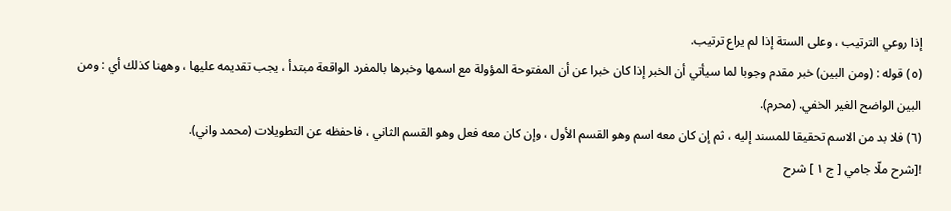إذا روعي الترتيب ، وعلى الستة إذا لم يراع ترتيب.
(٥) قوله : (ومن البين) خبر مقدم وجوبا لما سيأتي أن الخبر إذا كان خبرا عن أن المفتوحة المؤولة مع اسمها وخبرها بالمفرد الواقعة مبتدأ ، يجب تقديمه عليها ، وههنا كذلك أي : ومن البين الواضح الغير الخفي. (محرم).
(٦) فلا بد من الاسم تحقيقا للمسند إليه ، ثم إن كان معه اسم وهو القسم الأول ، وإن كان معه فعل وهو القسم الثاني ، فاحفظه عن التطويلات (محمد واني).
![شرح ملّا جامي [ ج ١ ] شرح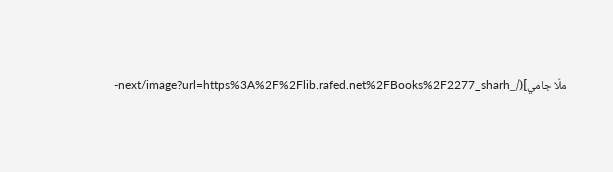ملّا جامي](/_next/image?url=https%3A%2F%2Flib.rafed.net%2FBooks%2F2277_sharh-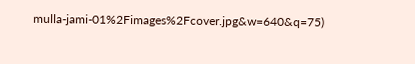mulla-jami-01%2Fimages%2Fcover.jpg&w=640&q=75)